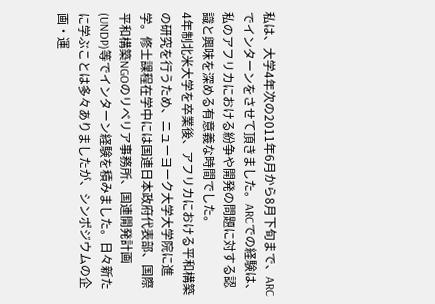私は、大学4年次の2011年6月から8月下旬まで、ARCでインターンをさせて頂きました。ARCでの経験は、私のアフリカにおける紛争や開発の問題に対する認識と興味を深める有意義な時間でした。
4年制北米大学を卒業後、アフリカにおける平和構築の研究を行うため、ニューヨーク大学大学院に進学。修士課程在学中には国連日本政府代表部、国際平和構築NGOのリベリア事務所、国連開発計画(UNDP)等でインターン経験を積みました。日々新たに学ぶことは多々ありましたが、シンポジウムの企画・運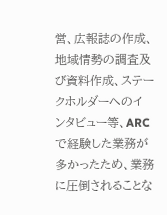営、広報誌の作成、地域情勢の調査及び資料作成、ステークホルダーへのイ
ンタビュー等、ARCで経験した業務が多かったため、業務に圧倒されることな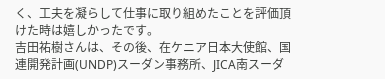く、工夫を凝らして仕事に取り組めたことを評価頂けた時は嬉しかったです。
吉田祐樹さんは、その後、在ケニア日本大使館、国連開発計画(UNDP)スーダン事務所、JICA南スーダ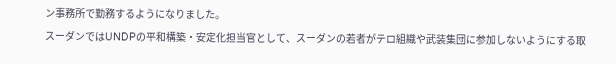ン事務所で勤務するようになりました。
スーダンではUNDPの平和構築・安定化担当官として、スーダンの若者がテロ組織や武装集団に参加しないようにする取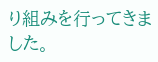り組みを行ってきました。